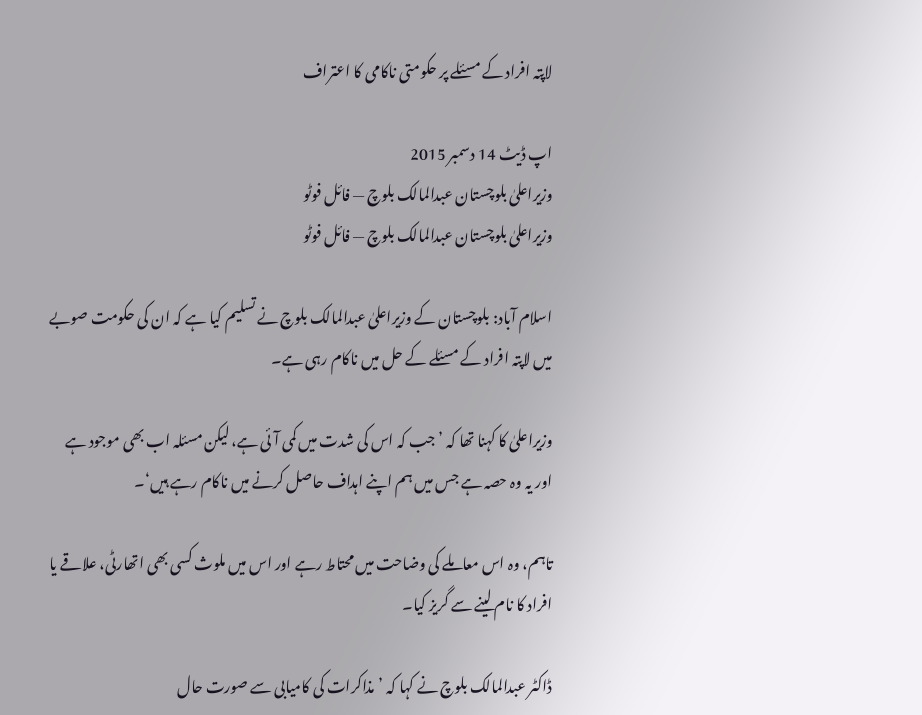لاپتہ افراد کے مسئلے پر حکومتی ناکامی کا اعتراف

اپ ڈیٹ 14 دسمبر 2015
وزیراعلیٰ بلوچستان عبدالمالک بلوچ — فائل فوٹو
وزیراعلیٰ بلوچستان عبدالمالک بلوچ — فائل فوٹو

اسلام آباد: بلوچستان کے وزیراعلیٰ عبدالمالک بلوچ نے تسلیم کیا ہے کہ ان کی حکومت صوبے میں لاپتہ افراد کے مسئلے کے حل میں ناکام رہی ہے۔

وزیراعلیٰ کا کہنا تھا کہ ’جب کہ اس کی شدت میں کمی آئی ہے، لیکن مسئلہ اب بھی موجود ہے اور یہ وہ حصہ ہے جس میں ہم اپنے اہداف حاصل کرنے میں ناکام رہے ہیں‘۔

تاہم، وہ اس معاملے کی وضاحت میں محتاط رہے اور اس میں ملوث کسی بھی اتھارٹی، علاقے یا افراد کا نام لینے سے گریز کیا۔

ڈاکٹر عبدالمالک بلوچ نے کہا کہ ’مذاکرات کی کامیابی سے صورت حال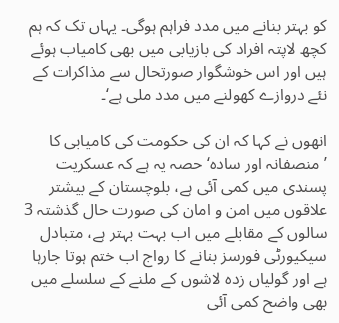کو بہتر بنانے میں مدد فراہم ہوگی۔ یہاں تک کہ ہم کچھ لاپتہ افراد کی بازیابی میں بھی کامیاب ہوئے ہیں اور اس خوشگوار صورتحال سے مذاکرات کے نئے دروازے کھولنے میں مدد ملی ہے‘۔

انھوں نے کہا کہ ان کی حکومت کی کامیابی کا ’منصفانہ اور سادہ‘ حصہ یہ ہے کہ عسکریت پسندی میں کمی آئی ہے، بلوچستان کے بیشتر علاقوں میں امن و امان کی صورت حال گذشتہ 3 سالوں کے مقابلے میں اب بہت بہتر ہے، متبادل سیکیورٹی فورسز بنانے کا رواج اب ختم ہوتا جارہا ہے اور گولیاں زدہ لاشوں کے ملنے کے سلسلے میں بھی واضح کمی آئی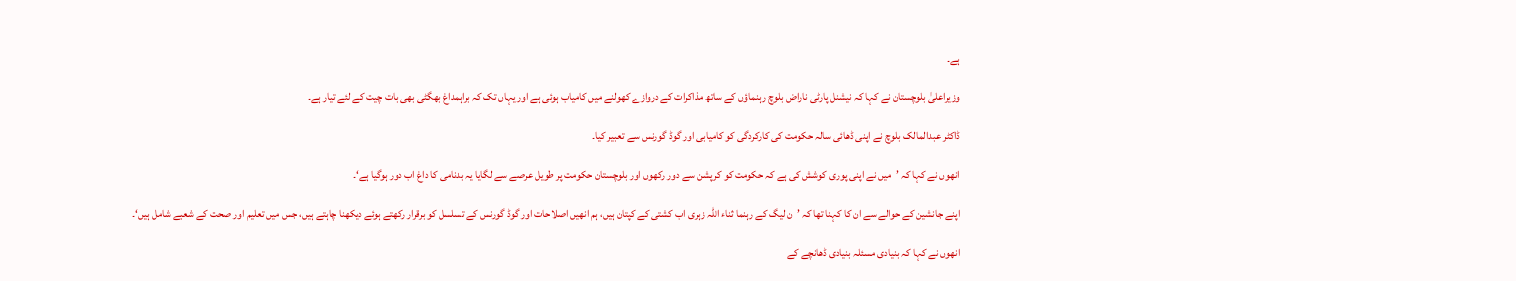ہے۔

وزیراعلیٰ بلوچستان نے کہا کہ نیشنل پارٹی ناراض بلوچ رہنماؤں کے ساتھ مذاکرات کے دروازے کھولنے میں کامیاب ہوئی ہے اور یہاں تک کہ براہمداغ بھگٹی بھی بات چیت کے لئے تیار ہے۔

ڈاکٹر عبدالمالک بلوچ نے اپنی ڈھائی سالہ حکومت کی کارکردگی کو کامیابی اور گوڈ گورنس سے تعبیر کیا۔

انھوں نے کہا کہ ’میں نے اپنی پوری کوشش کی ہے کہ حکومت کو کرپشن سے دور رکھوں اور بلوچستان حکومت پر طویل عرصے سے لگایا یہ بدنامی کا داغ اب دور ہوگیا ہے‘۔

اپنے جانشین کے حوالے سے ان کا کہنا تھا کہ ’ن لیگ کے رہنما ثناء اللہ زہری اب کشتی کے کپتان ہیں، ہم انھیں اصلاحات اور گوڈ گورنس کے تسلسل کو برقرار رکھتے ہوئے دیکھنا چاہتے ہیں، جس میں تعلیم اور صحت کے شعبے شامل ہیں‘۔

انھوں نے کہا کہ بنیادی مسئلہ بنیادی ڈھانچے کے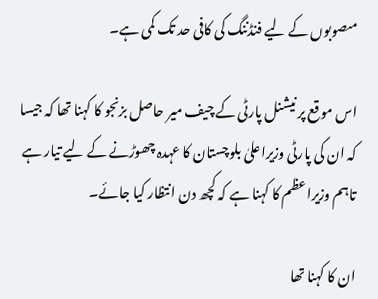مںصوبوں کے لیے فنڈننگ کی کافی حد تک کمی ہے۔

اس موقع پر نیشنل پارٹی کے چیف میر حاصل بزنجو کا کہنا تھا کہ جیسا کہ ان کی پارٹی وزیراعلیٰ بلوچستان کا عہدہ چھوڑنے کے لیے تیار ہے تاہم وزیراعظم کا کہنا ہے کہ کچھ دن انتظار کیا جائے۔

ان کا کہنا تھا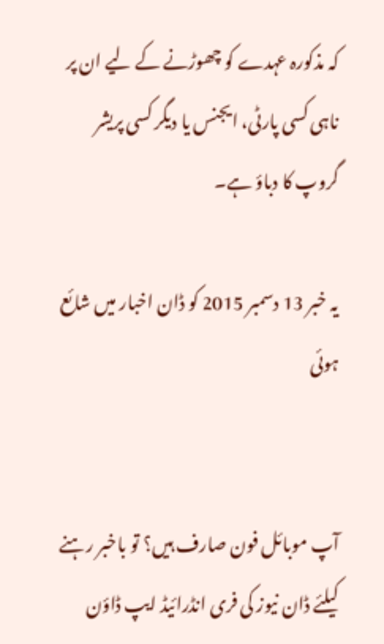کہ مذکورہ عہدے کو چھوڑنے کے لیے ان پر ناہی کسی پارٹی، ایجنس یا دیگر کسی پریشر گروپ کا دباؤ ہے۔

یہ خبر 13 دسمبر 2015 کو ڈان اخبار میں شائع ہوئی


آپ موبائل فون صارف ہیں؟ تو باخبر رہنے کیلئے ڈان نیوز کی فری انڈرائیڈ ایپ ڈاؤن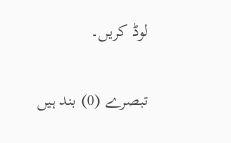لوڈ کریں۔

تبصرے (0) بند ہیں